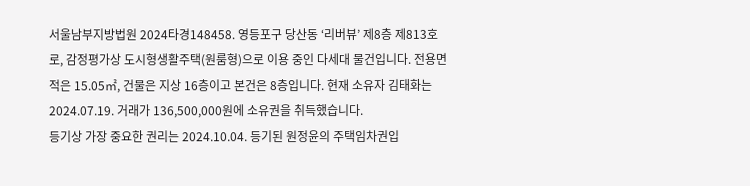서울남부지방법원 2024타경148458. 영등포구 당산동 ‘리버뷰’ 제8층 제813호로, 감정평가상 도시형생활주택(원룸형)으로 이용 중인 다세대 물건입니다. 전용면적은 15.05㎡, 건물은 지상 16층이고 본건은 8층입니다. 현재 소유자 김태화는 2024.07.19. 거래가 136,500,000원에 소유권을 취득했습니다.
등기상 가장 중요한 권리는 2024.10.04. 등기된 원정윤의 주택임차권입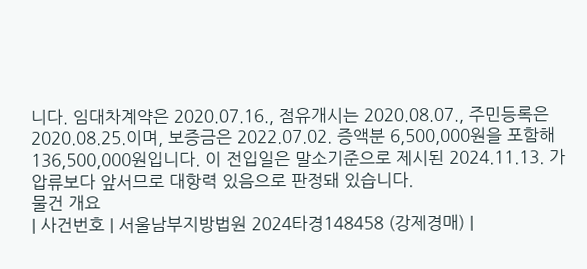니다. 임대차계약은 2020.07.16., 점유개시는 2020.08.07., 주민등록은 2020.08.25.이며, 보증금은 2022.07.02. 증액분 6,500,000원을 포함해 136,500,000원입니다. 이 전입일은 말소기준으로 제시된 2024.11.13. 가압류보다 앞서므로 대항력 있음으로 판정돼 있습니다.
물건 개요
| 사건번호 | 서울남부지방법원 2024타경148458 (강제경매) |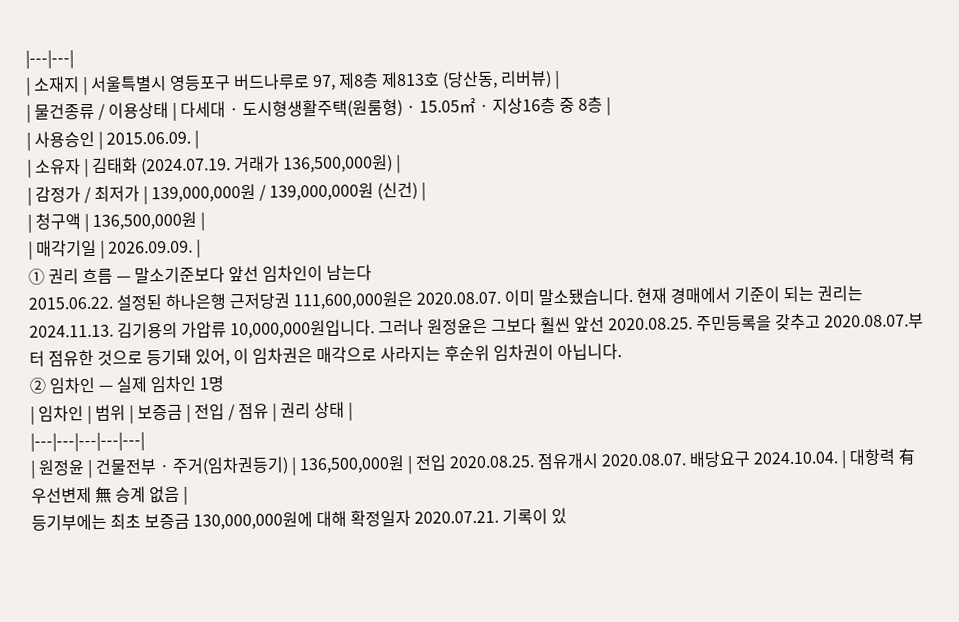|---|---|
| 소재지 | 서울특별시 영등포구 버드나루로 97, 제8층 제813호 (당산동, 리버뷰) |
| 물건종류 / 이용상태 | 다세대 · 도시형생활주택(원룸형) · 15.05㎡ · 지상16층 중 8층 |
| 사용승인 | 2015.06.09. |
| 소유자 | 김태화 (2024.07.19. 거래가 136,500,000원) |
| 감정가 / 최저가 | 139,000,000원 / 139,000,000원 (신건) |
| 청구액 | 136,500,000원 |
| 매각기일 | 2026.09.09. |
① 권리 흐름 — 말소기준보다 앞선 임차인이 남는다
2015.06.22. 설정된 하나은행 근저당권 111,600,000원은 2020.08.07. 이미 말소됐습니다. 현재 경매에서 기준이 되는 권리는 2024.11.13. 김기용의 가압류 10,000,000원입니다. 그러나 원정윤은 그보다 훨씬 앞선 2020.08.25. 주민등록을 갖추고 2020.08.07.부터 점유한 것으로 등기돼 있어, 이 임차권은 매각으로 사라지는 후순위 임차권이 아닙니다.
② 임차인 — 실제 임차인 1명
| 임차인 | 범위 | 보증금 | 전입 / 점유 | 권리 상태 |
|---|---|---|---|---|
| 원정윤 | 건물전부 · 주거(임차권등기) | 136,500,000원 | 전입 2020.08.25. 점유개시 2020.08.07. 배당요구 2024.10.04. | 대항력 有 우선변제 無 승계 없음 |
등기부에는 최초 보증금 130,000,000원에 대해 확정일자 2020.07.21. 기록이 있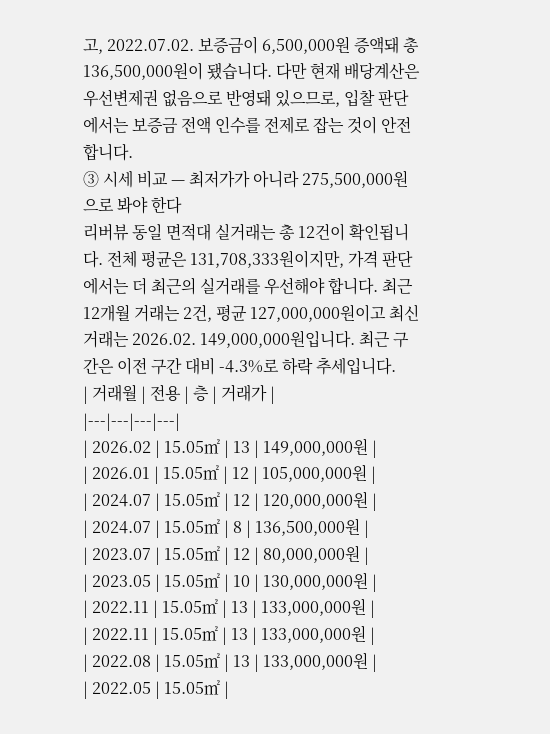고, 2022.07.02. 보증금이 6,500,000원 증액돼 총 136,500,000원이 됐습니다. 다만 현재 배당계산은 우선변제권 없음으로 반영돼 있으므로, 입찰 판단에서는 보증금 전액 인수를 전제로 잡는 것이 안전합니다.
③ 시세 비교 — 최저가가 아니라 275,500,000원으로 봐야 한다
리버뷰 동일 면적대 실거래는 총 12건이 확인됩니다. 전체 평균은 131,708,333원이지만, 가격 판단에서는 더 최근의 실거래를 우선해야 합니다. 최근 12개월 거래는 2건, 평균 127,000,000원이고 최신 거래는 2026.02. 149,000,000원입니다. 최근 구간은 이전 구간 대비 -4.3%로 하락 추세입니다.
| 거래월 | 전용 | 층 | 거래가 |
|---|---|---|---|
| 2026.02 | 15.05㎡ | 13 | 149,000,000원 |
| 2026.01 | 15.05㎡ | 12 | 105,000,000원 |
| 2024.07 | 15.05㎡ | 12 | 120,000,000원 |
| 2024.07 | 15.05㎡ | 8 | 136,500,000원 |
| 2023.07 | 15.05㎡ | 12 | 80,000,000원 |
| 2023.05 | 15.05㎡ | 10 | 130,000,000원 |
| 2022.11 | 15.05㎡ | 13 | 133,000,000원 |
| 2022.11 | 15.05㎡ | 13 | 133,000,000원 |
| 2022.08 | 15.05㎡ | 13 | 133,000,000원 |
| 2022.05 | 15.05㎡ |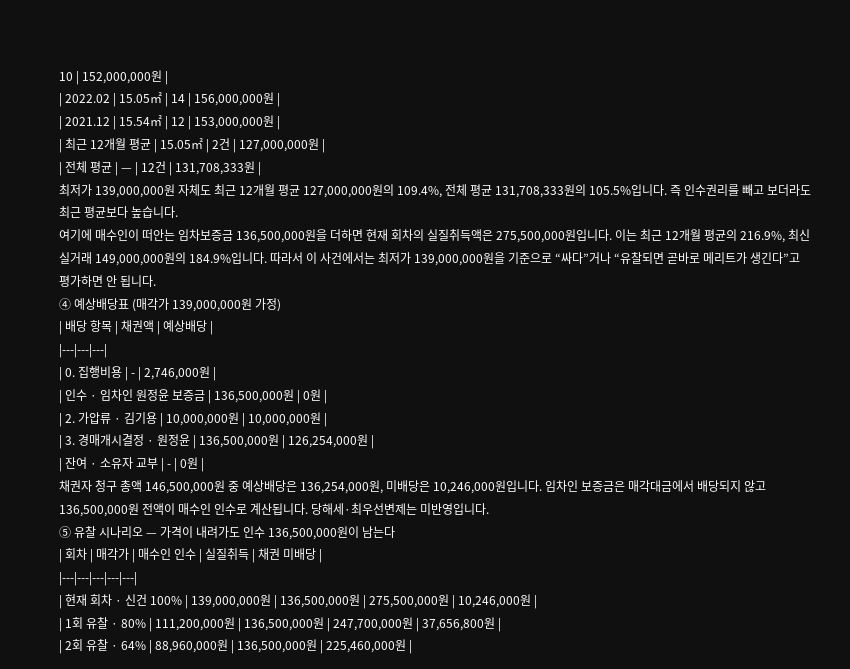10 | 152,000,000원 |
| 2022.02 | 15.05㎡ | 14 | 156,000,000원 |
| 2021.12 | 15.54㎡ | 12 | 153,000,000원 |
| 최근 12개월 평균 | 15.05㎡ | 2건 | 127,000,000원 |
| 전체 평균 | — | 12건 | 131,708,333원 |
최저가 139,000,000원 자체도 최근 12개월 평균 127,000,000원의 109.4%, 전체 평균 131,708,333원의 105.5%입니다. 즉 인수권리를 빼고 보더라도 최근 평균보다 높습니다.
여기에 매수인이 떠안는 임차보증금 136,500,000원을 더하면 현재 회차의 실질취득액은 275,500,000원입니다. 이는 최근 12개월 평균의 216.9%, 최신 실거래 149,000,000원의 184.9%입니다. 따라서 이 사건에서는 최저가 139,000,000원을 기준으로 “싸다”거나 “유찰되면 곧바로 메리트가 생긴다”고 평가하면 안 됩니다.
④ 예상배당표 (매각가 139,000,000원 가정)
| 배당 항목 | 채권액 | 예상배당 |
|---|---|---|
| 0. 집행비용 | - | 2,746,000원 |
| 인수 · 임차인 원정윤 보증금 | 136,500,000원 | 0원 |
| 2. 가압류 · 김기용 | 10,000,000원 | 10,000,000원 |
| 3. 경매개시결정 · 원정윤 | 136,500,000원 | 126,254,000원 |
| 잔여 · 소유자 교부 | - | 0원 |
채권자 청구 총액 146,500,000원 중 예상배당은 136,254,000원, 미배당은 10,246,000원입니다. 임차인 보증금은 매각대금에서 배당되지 않고 136,500,000원 전액이 매수인 인수로 계산됩니다. 당해세·최우선변제는 미반영입니다.
⑤ 유찰 시나리오 — 가격이 내려가도 인수 136,500,000원이 남는다
| 회차 | 매각가 | 매수인 인수 | 실질취득 | 채권 미배당 |
|---|---|---|---|---|
| 현재 회차 · 신건 100% | 139,000,000원 | 136,500,000원 | 275,500,000원 | 10,246,000원 |
| 1회 유찰 · 80% | 111,200,000원 | 136,500,000원 | 247,700,000원 | 37,656,800원 |
| 2회 유찰 · 64% | 88,960,000원 | 136,500,000원 | 225,460,000원 |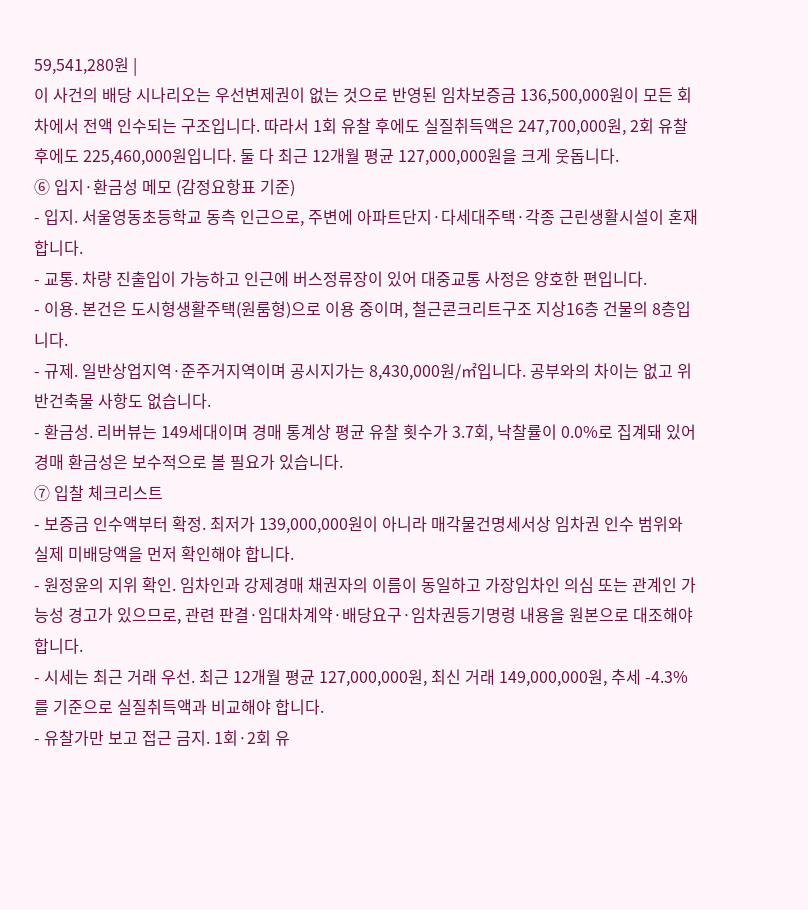59,541,280원 |
이 사건의 배당 시나리오는 우선변제권이 없는 것으로 반영된 임차보증금 136,500,000원이 모든 회차에서 전액 인수되는 구조입니다. 따라서 1회 유찰 후에도 실질취득액은 247,700,000원, 2회 유찰 후에도 225,460,000원입니다. 둘 다 최근 12개월 평균 127,000,000원을 크게 웃돕니다.
⑥ 입지·환금성 메모 (감정요항표 기준)
- 입지. 서울영동초등학교 동측 인근으로, 주변에 아파트단지·다세대주택·각종 근린생활시설이 혼재합니다.
- 교통. 차량 진출입이 가능하고 인근에 버스정류장이 있어 대중교통 사정은 양호한 편입니다.
- 이용. 본건은 도시형생활주택(원룸형)으로 이용 중이며, 철근콘크리트구조 지상16층 건물의 8층입니다.
- 규제. 일반상업지역·준주거지역이며 공시지가는 8,430,000원/㎡입니다. 공부와의 차이는 없고 위반건축물 사항도 없습니다.
- 환금성. 리버뷰는 149세대이며 경매 통계상 평균 유찰 횟수가 3.7회, 낙찰률이 0.0%로 집계돼 있어 경매 환금성은 보수적으로 볼 필요가 있습니다.
⑦ 입찰 체크리스트
- 보증금 인수액부터 확정. 최저가 139,000,000원이 아니라 매각물건명세서상 임차권 인수 범위와 실제 미배당액을 먼저 확인해야 합니다.
- 원정윤의 지위 확인. 임차인과 강제경매 채권자의 이름이 동일하고 가장임차인 의심 또는 관계인 가능성 경고가 있으므로, 관련 판결·임대차계약·배당요구·임차권등기명령 내용을 원본으로 대조해야 합니다.
- 시세는 최근 거래 우선. 최근 12개월 평균 127,000,000원, 최신 거래 149,000,000원, 추세 -4.3%를 기준으로 실질취득액과 비교해야 합니다.
- 유찰가만 보고 접근 금지. 1회·2회 유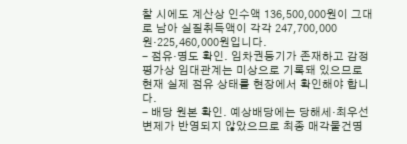찰 시에도 계산상 인수액 136,500,000원이 그대로 남아 실질취득액이 각각 247,700,000원·225,460,000원입니다.
- 점유·명도 확인. 임차권등기가 존재하고 감정평가상 임대관계는 미상으로 기록돼 있으므로 현재 실제 점유 상태를 현장에서 확인해야 합니다.
- 배당 원본 확인. 예상배당에는 당해세·최우선변제가 반영되지 않았으므로 최종 매각물건명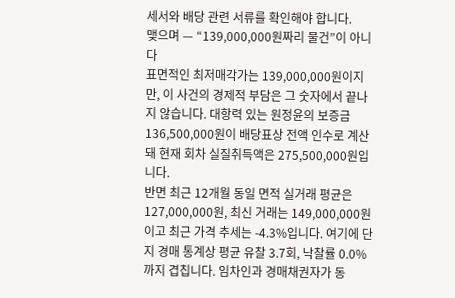세서와 배당 관련 서류를 확인해야 합니다.
맺으며 — “139,000,000원짜리 물건”이 아니다
표면적인 최저매각가는 139,000,000원이지만, 이 사건의 경제적 부담은 그 숫자에서 끝나지 않습니다. 대항력 있는 원정윤의 보증금 136,500,000원이 배당표상 전액 인수로 계산돼 현재 회차 실질취득액은 275,500,000원입니다.
반면 최근 12개월 동일 면적 실거래 평균은 127,000,000원, 최신 거래는 149,000,000원이고 최근 가격 추세는 -4.3%입니다. 여기에 단지 경매 통계상 평균 유찰 3.7회, 낙찰률 0.0%까지 겹칩니다. 임차인과 경매채권자가 동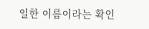일한 이름이라는 확인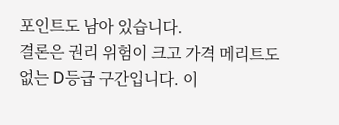포인트도 남아 있습니다.
결론은 권리 위험이 크고 가격 메리트도 없는 D등급 구간입니다. 이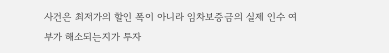사건은 최저가의 할인 폭이 아니라 임차보증금의 실제 인수 여부가 해소되는지가 투자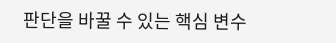판단을 바꿀 수 있는 핵심 변수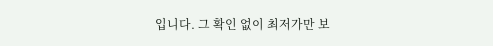입니다. 그 확인 없이 최저가만 보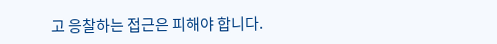고 응찰하는 접근은 피해야 합니다.